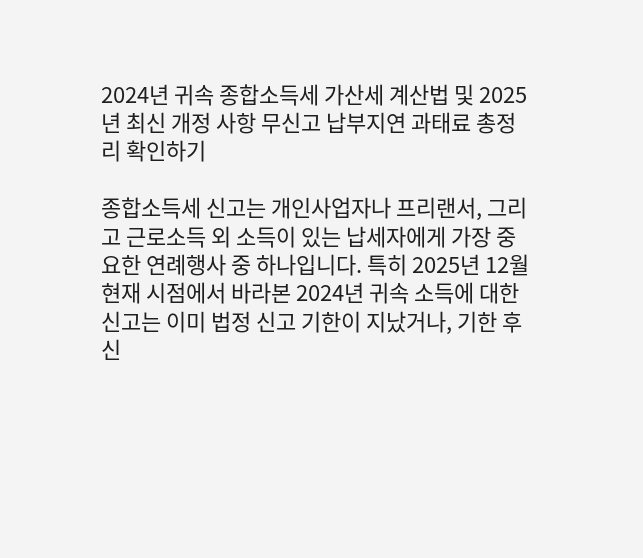2024년 귀속 종합소득세 가산세 계산법 및 2025년 최신 개정 사항 무신고 납부지연 과태료 총정리 확인하기

종합소득세 신고는 개인사업자나 프리랜서, 그리고 근로소득 외 소득이 있는 납세자에게 가장 중요한 연례행사 중 하나입니다. 특히 2025년 12월 현재 시점에서 바라본 2024년 귀속 소득에 대한 신고는 이미 법정 신고 기한이 지났거나, 기한 후 신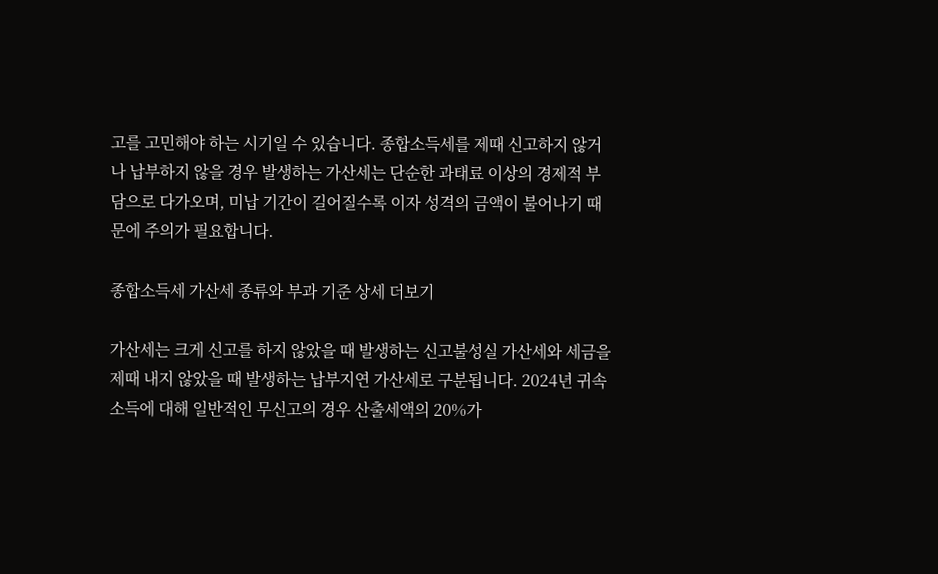고를 고민해야 하는 시기일 수 있습니다. 종합소득세를 제때 신고하지 않거나 납부하지 않을 경우 발생하는 가산세는 단순한 과태료 이상의 경제적 부담으로 다가오며, 미납 기간이 길어질수록 이자 성격의 금액이 불어나기 때문에 주의가 필요합니다.

종합소득세 가산세 종류와 부과 기준 상세 더보기

가산세는 크게 신고를 하지 않았을 때 발생하는 신고불성실 가산세와 세금을 제때 내지 않았을 때 발생하는 납부지연 가산세로 구분됩니다. 2024년 귀속 소득에 대해 일반적인 무신고의 경우 산출세액의 20%가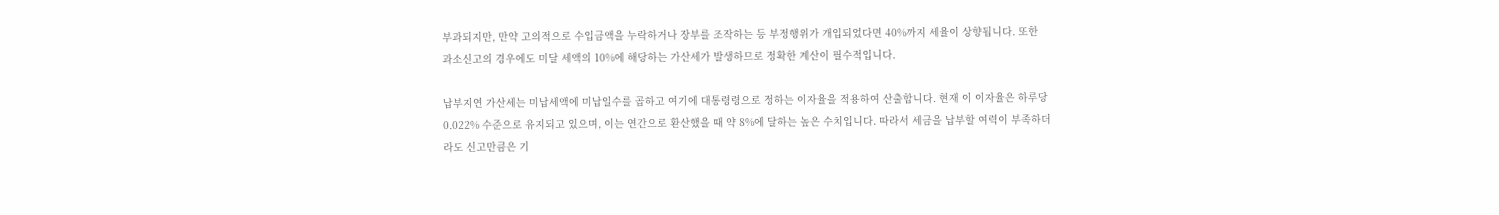부과되지만, 만약 고의적으로 수입금액을 누락하거나 장부를 조작하는 등 부정행위가 개입되었다면 40%까지 세율이 상향됩니다. 또한 과소신고의 경우에도 미달 세액의 10%에 해당하는 가산세가 발생하므로 정확한 계산이 필수적입니다.

납부지연 가산세는 미납세액에 미납일수를 곱하고 여기에 대통령령으로 정하는 이자율을 적용하여 산출합니다. 현재 이 이자율은 하루당 0.022% 수준으로 유지되고 있으며, 이는 연간으로 환산했을 때 약 8%에 달하는 높은 수치입니다. 따라서 세금을 납부할 여력이 부족하더라도 신고만큼은 기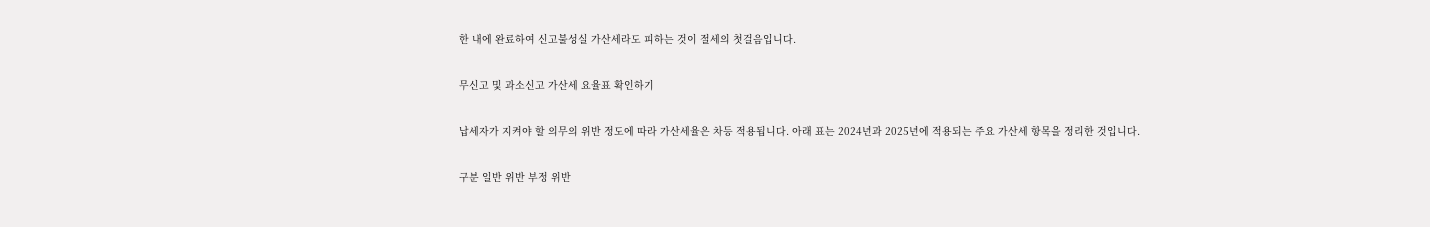한 내에 완료하여 신고불성실 가산세라도 피하는 것이 절세의 첫걸음입니다.

무신고 및 과소신고 가산세 요율표 확인하기

납세자가 지켜야 할 의무의 위반 정도에 따라 가산세율은 차등 적용됩니다. 아래 표는 2024년과 2025년에 적용되는 주요 가산세 항목을 정리한 것입니다.

구분 일반 위반 부정 위반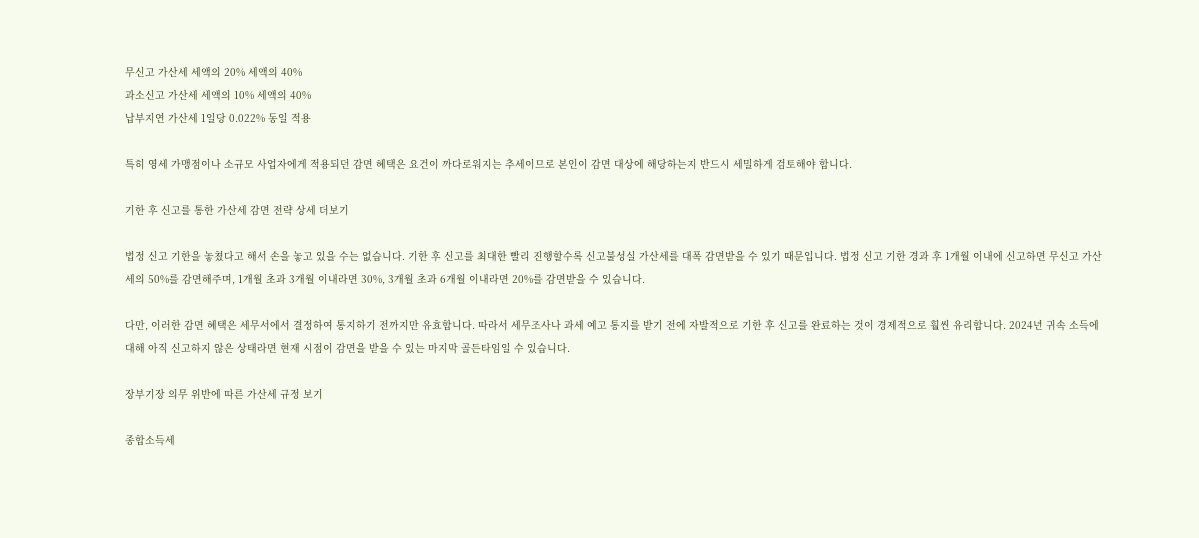무신고 가산세 세액의 20% 세액의 40%
과소신고 가산세 세액의 10% 세액의 40%
납부지연 가산세 1일당 0.022% 동일 적용

특히 영세 가맹점이나 소규모 사업자에게 적용되던 감면 혜택은 요건이 까다로워지는 추세이므로 본인이 감면 대상에 해당하는지 반드시 세밀하게 검토해야 합니다.

기한 후 신고를 통한 가산세 감면 전략 상세 더보기

법정 신고 기한을 놓쳤다고 해서 손을 놓고 있을 수는 없습니다. 기한 후 신고를 최대한 빨리 진행할수록 신고불성실 가산세를 대폭 감면받을 수 있기 때문입니다. 법정 신고 기한 경과 후 1개월 이내에 신고하면 무신고 가산세의 50%를 감면해주며, 1개월 초과 3개월 이내라면 30%, 3개월 초과 6개월 이내라면 20%를 감면받을 수 있습니다.

다만, 이러한 감면 혜택은 세무서에서 결정하여 통지하기 전까지만 유효합니다. 따라서 세무조사나 과세 예고 통지를 받기 전에 자발적으로 기한 후 신고를 완료하는 것이 경제적으로 훨씬 유리합니다. 2024년 귀속 소득에 대해 아직 신고하지 않은 상태라면 현재 시점이 감면을 받을 수 있는 마지막 골든타임일 수 있습니다.

장부기장 의무 위반에 따른 가산세 규정 보기

종합소득세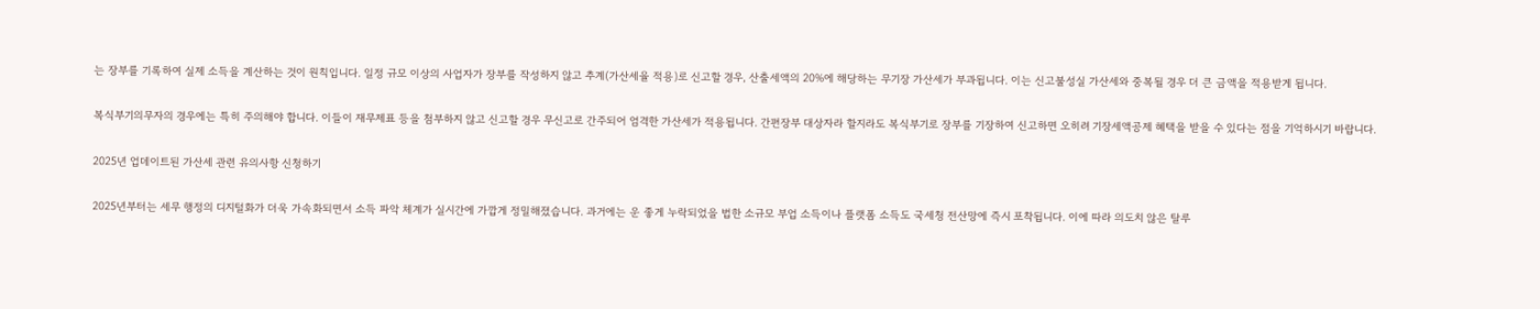는 장부를 기록하여 실제 소득을 계산하는 것이 원칙입니다. 일정 규모 이상의 사업자가 장부를 작성하지 않고 추계(가산세율 적용)로 신고할 경우, 산출세액의 20%에 해당하는 무기장 가산세가 부과됩니다. 이는 신고불성실 가산세와 중복될 경우 더 큰 금액을 적용받게 됩니다.

복식부기의무자의 경우에는 특히 주의해야 합니다. 이들이 재무제표 등을 첨부하지 않고 신고할 경우 무신고로 간주되어 엄격한 가산세가 적용됩니다. 간편장부 대상자라 할지라도 복식부기로 장부를 기장하여 신고하면 오히려 기장세액공제 혜택을 받을 수 있다는 점을 기억하시기 바랍니다.

2025년 업데이트된 가산세 관련 유의사항 신청하기

2025년부터는 세무 행정의 디지털화가 더욱 가속화되면서 소득 파악 체계가 실시간에 가깝게 정밀해졌습니다. 과거에는 운 좋게 누락되었을 법한 소규모 부업 소득이나 플랫폼 소득도 국세청 전산망에 즉시 포착됩니다. 이에 따라 의도치 않은 탈루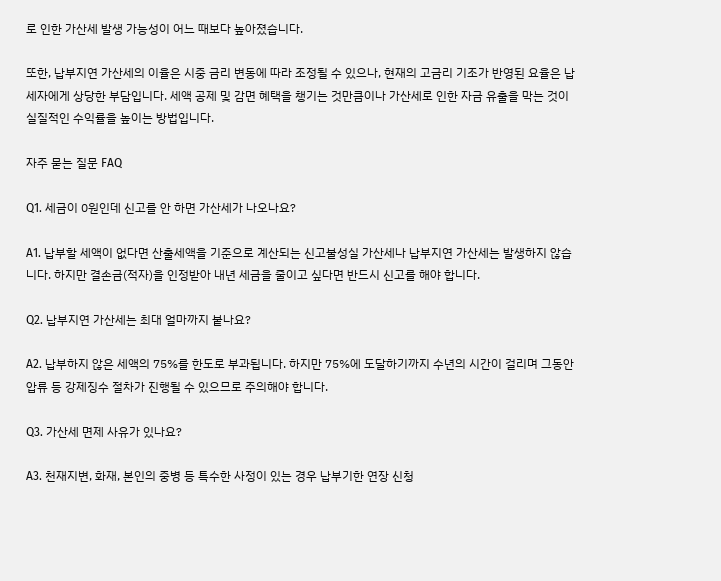로 인한 가산세 발생 가능성이 어느 때보다 높아졌습니다.

또한, 납부지연 가산세의 이율은 시중 금리 변동에 따라 조정될 수 있으나, 현재의 고금리 기조가 반영된 요율은 납세자에게 상당한 부담입니다. 세액 공제 및 감면 혜택을 챙기는 것만큼이나 가산세로 인한 자금 유출을 막는 것이 실질적인 수익률을 높이는 방법입니다.

자주 묻는 질문 FAQ

Q1. 세금이 0원인데 신고를 안 하면 가산세가 나오나요?

A1. 납부할 세액이 없다면 산출세액을 기준으로 계산되는 신고불성실 가산세나 납부지연 가산세는 발생하지 않습니다. 하지만 결손금(적자)을 인정받아 내년 세금을 줄이고 싶다면 반드시 신고를 해야 합니다.

Q2. 납부지연 가산세는 최대 얼마까지 붙나요?

A2. 납부하지 않은 세액의 75%를 한도로 부과됩니다. 하지만 75%에 도달하기까지 수년의 시간이 걸리며 그동안 압류 등 강제징수 절차가 진행될 수 있으므로 주의해야 합니다.

Q3. 가산세 면제 사유가 있나요?

A3. 천재지변, 화재, 본인의 중병 등 특수한 사정이 있는 경우 납부기한 연장 신청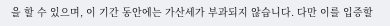을 할 수 있으며, 이 기간 동안에는 가산세가 부과되지 않습니다. 다만 이를 입증할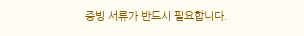증빙 서류가 반드시 필요합니다.